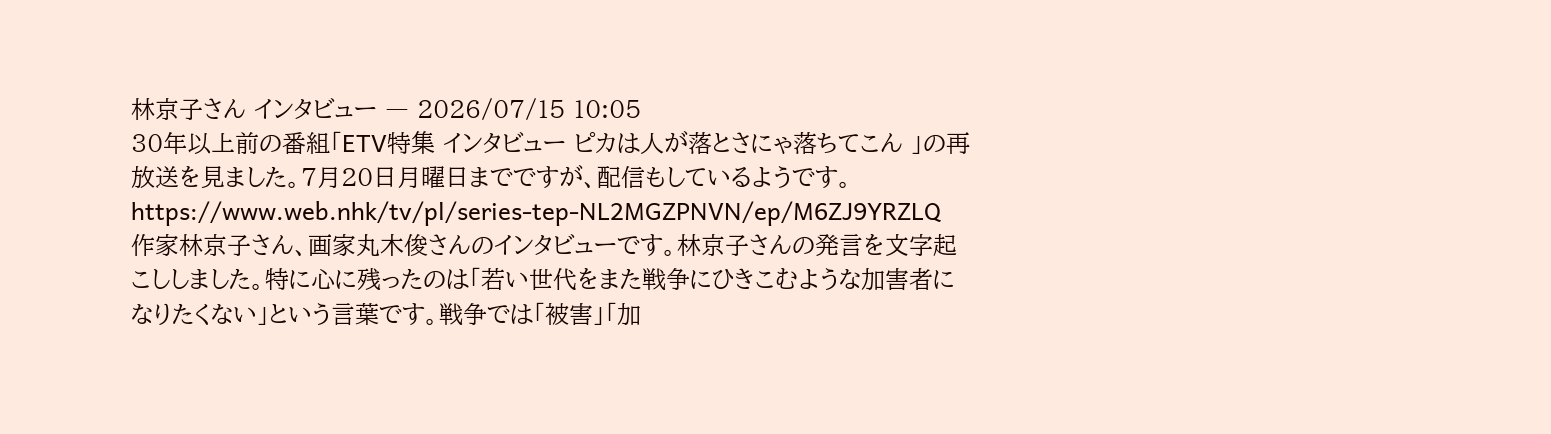林京子さん インタビュー ― 2026/07/15 10:05
30年以上前の番組「ETV特集 インタビュー ピカは人が落とさにゃ落ちてこん 」の再放送を見ました。7月20日月曜日までですが、配信もしているようです。
https://www.web.nhk/tv/pl/series-tep-NL2MGZPNVN/ep/M6ZJ9YRZLQ
作家林京子さん、画家丸木俊さんのインタビューです。林京子さんの発言を文字起こししました。特に心に残ったのは「若い世代をまた戦争にひきこむような加害者になりたくない」という言葉です。戦争では「被害」「加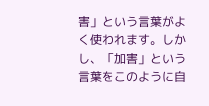害」という言葉がよく使われます。しかし、「加害」という言葉をこのように自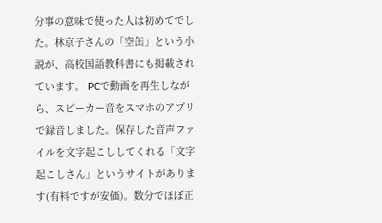分事の意味で使った人は初めてでした。林京子さんの「空缶」という小説が、高校国語教科書にも掲載されています。 PCで動画を再生しながら、スピーカー音をスマホのアプリで録音しました。保存した音声ファイルを文字起こししてくれる「文字起こしさん」というサイトがあります(有料ですが安価)。数分でほぼ正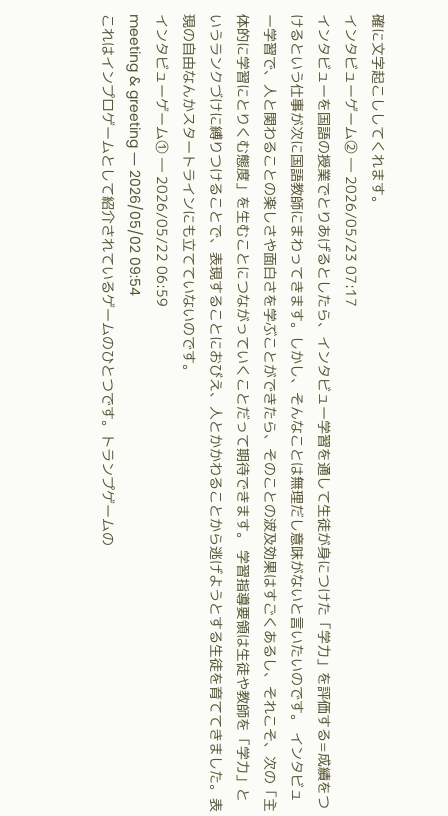確に文字起こししてくれます。
インタビューゲーム② ― 2026/05/23 07:17
インタビューを国語の授業でとりあげるとしたら、インタビュー学習を通して生徒が身につけた「学力」を評価する=成績をつけるという仕事が次に国語教師にまわってきます。しかし、そんなことは無理だし意味がないと言いたいのです。 インタビュー学習で、人と関わることの楽しさや面白さを学ぶことができたら、そのことの波及効果はすごくあるし、それこそ、次の「主体的に学習にとりくむ態度」を生むことにつながっていくことだって期待できます。 学習指導要領は生徒や教師を「学力」というランクづけに縛りつけることで、表現することにおびえ、人とかかわることから逃げようとする生徒を育ててきました。表現の自由なんかスタートラインにも立てていないのです。
インタビューゲーム① ― 2026/05/22 06:59
meeting & greeting ― 2026/05/02 09:54
これはインプロゲームとして紹介されているゲームのひとつです。トランプゲームの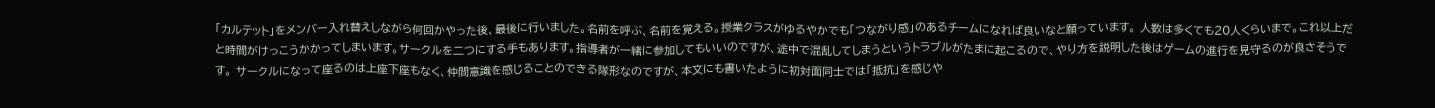「カルテット」をメンバー入れ替えしながら何回かやった後、最後に行いました。名前を呼ぶ、名前を覚える。授業クラスがゆるやかでも「つながり感」のあるチームになれば良いなと願っています。 人数は多くても20人くらいまで。これ以上だと時間がけっこうかかってしまいます。サークルを二つにする手もあります。指導者が一緒に参加してもいいのですが、途中で混乱してしまうというトラブルがたまに起こるので、やり方を説明した後はゲームの進行を見守るのが良さそうです。 サークルになって座るのは上座下座もなく、仲間意識を感じることのできる隊形なのですが、本文にも書いたように初対面同士では「抵抗」を感じや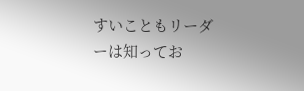すいこともリーダーは知ってお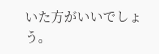いた方がいいでしょう。